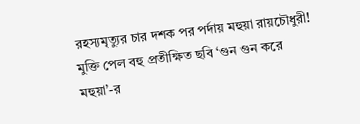রহস্যমৃত্যুর চার দশক পর পর্দায় মহুয়া রায়চৌধুরী! মুক্তি পেল বহু প্রতীক্ষিত ছবি ‘গুন গুন করে মহুয়া’-র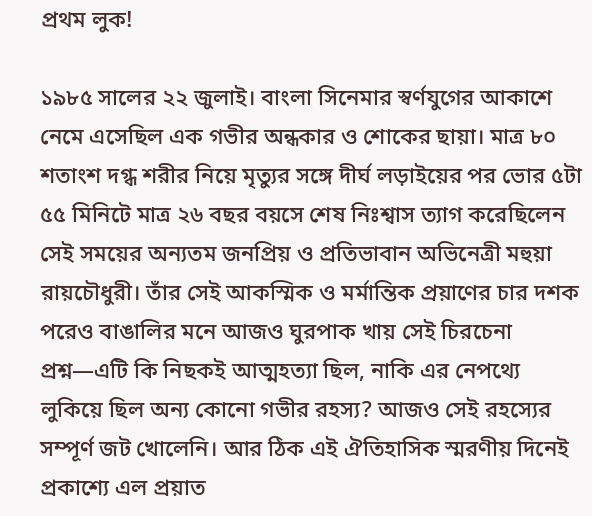প্রথম লুক!

১৯৮৫ সালের ২২ জুলাই। বাংলা সিনেমার স্বর্ণযুগের আকাশে নেমে এসেছিল এক গভীর অন্ধকার ও শোকের ছায়া। মাত্র ৮০ শতাংশ দগ্ধ শরীর নিয়ে মৃত্যুর সঙ্গে দীর্ঘ লড়াইয়ের পর ভোর ৫টা ৫৫ মিনিটে মাত্র ২৬ বছর বয়সে শেষ নিঃশ্বাস ত্যাগ করেছিলেন সেই সময়ের অন্যতম জনপ্রিয় ও প্রতিভাবান অভিনেত্রী মহুয়া রায়চৌধুরী। তাঁর সেই আকস্মিক ও মর্মান্তিক প্রয়াণের চার দশক পরেও বাঙালির মনে আজও ঘুরপাক খায় সেই চিরচেনা প্রশ্ন—এটি কি নিছকই আত্মহত্যা ছিল, নাকি এর নেপথ্যে লুকিয়ে ছিল অন্য কোনো গভীর রহস্য? আজও সেই রহস্যের সম্পূর্ণ জট খোলেনি। আর ঠিক এই ঐতিহাসিক স্মরণীয় দিনেই প্রকাশ্যে এল প্রয়াত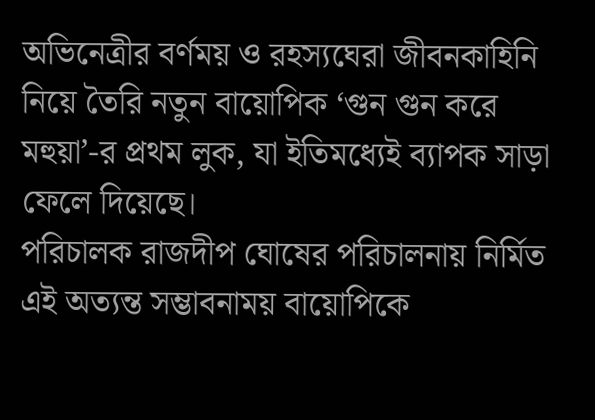অভিনেত্রীর বর্ণময় ও রহস্যঘেরা জীবনকাহিনি নিয়ে তৈরি নতুন বায়োপিক ‘গুন গুন করে মহুয়া’-র প্রথম লুক, যা ইতিমধ্যেই ব্যাপক সাড়া ফেলে দিয়েছে।
পরিচালক রাজদীপ ঘোষের পরিচালনায় নির্মিত এই অত্যন্ত সম্ভাবনাময় বায়োপিকে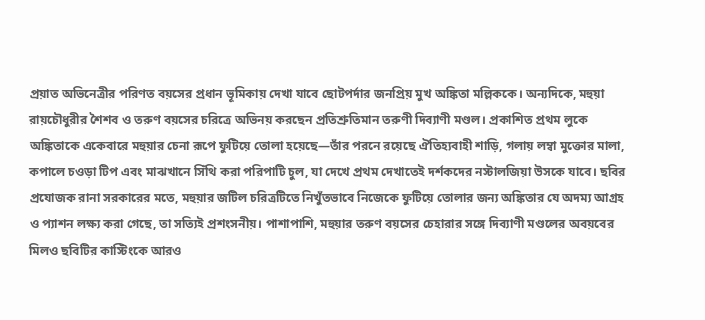প্রয়াত অভিনেত্রীর পরিণত বয়সের প্রধান ভূমিকায় দেখা যাবে ছোটপর্দার জনপ্রিয় মুখ অঙ্কিতা মল্লিককে। অন্যদিকে, মহুয়া রায়চৌধুরীর শৈশব ও তরুণ বয়সের চরিত্রে অভিনয় করছেন প্রতিশ্রুতিমান তরুণী দিব্যাণী মণ্ডল। প্রকাশিত প্রথম লুকে অঙ্কিতাকে একেবারে মহুয়ার চেনা রূপে ফুটিয়ে তোলা হয়েছে—তাঁর পরনে রয়েছে ঐতিহ্যবাহী শাড়ি, গলায় লম্বা মুক্তোর মালা, কপালে চওড়া টিপ এবং মাঝখানে সিঁথি করা পরিপাটি চুল, যা দেখে প্রথম দেখাতেই দর্শকদের নস্টালজিয়া উসকে যাবে। ছবির প্রযোজক রানা সরকারের মতে, মহুয়ার জটিল চরিত্রটিতে নিখুঁতভাবে নিজেকে ফুটিয়ে তোলার জন্য অঙ্কিতার যে অদম্য আগ্রহ ও প্যাশন লক্ষ্য করা গেছে, তা সত্যিই প্রশংসনীয়। পাশাপাশি, মহুয়ার তরুণ বয়সের চেহারার সঙ্গে দিব্যাণী মণ্ডলের অবয়বের মিলও ছবিটির কাস্টিংকে আরও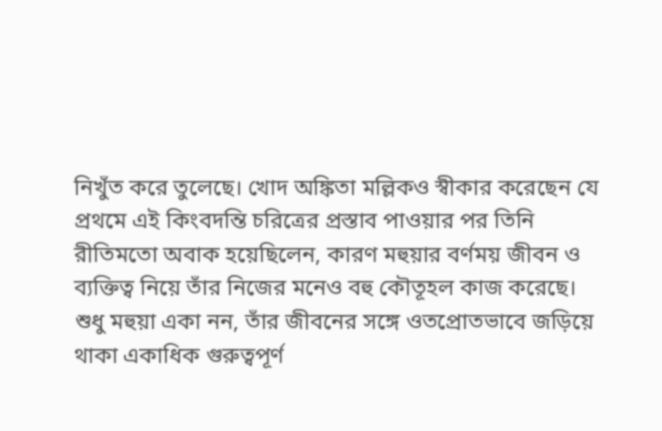নিখুঁত করে তুলেছে। খোদ অঙ্কিতা মল্লিকও স্বীকার করেছেন যে প্রথমে এই কিংবদন্তি চরিত্রের প্রস্তাব পাওয়ার পর তিনি রীতিমতো অবাক হয়েছিলেন, কারণ মহুয়ার বর্ণময় জীবন ও ব্যক্তিত্ব নিয়ে তাঁর নিজের মনেও বহু কৌতূহল কাজ করেছে।
শুধু মহুয়া একা নন, তাঁর জীবনের সঙ্গে ওতপ্রোতভাবে জড়িয়ে থাকা একাধিক গুরুত্বপূর্ণ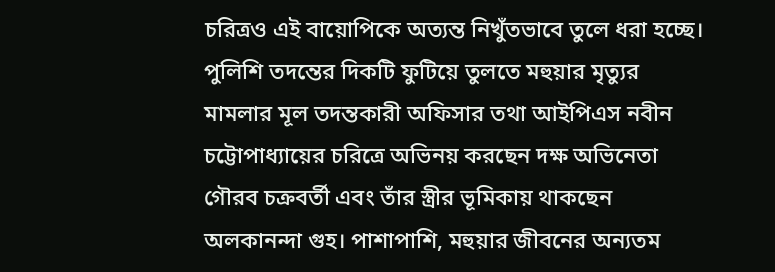চরিত্রও এই বায়োপিকে অত্যন্ত নিখুঁতভাবে তুলে ধরা হচ্ছে। পুলিশি তদন্তের দিকটি ফুটিয়ে তুলতে মহুয়ার মৃত্যুর মামলার মূল তদন্তকারী অফিসার তথা আইপিএস নবীন চট্টোপাধ্যায়ের চরিত্রে অভিনয় করছেন দক্ষ অভিনেতা গৌরব চক্রবর্তী এবং তাঁর স্ত্রীর ভূমিকায় থাকছেন অলকানন্দা গুহ। পাশাপাশি, মহুয়ার জীবনের অন্যতম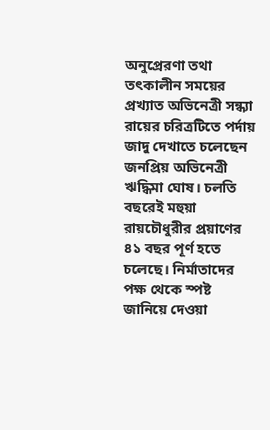অনুপ্রেরণা তথা তৎকালীন সময়ের প্রখ্যাত অভিনেত্রী সন্ধ্যা রায়ের চরিত্রটিতে পর্দায় জাদু দেখাতে চলেছেন জনপ্রিয় অভিনেত্রী ঋদ্ধিমা ঘোষ। চলতি বছরেই মহুয়া রায়চৌধুরীর প্রয়াণের ৪১ বছর পূর্ণ হতে চলেছে। নির্মাতাদের পক্ষ থেকে স্পষ্ট জানিয়ে দেওয়া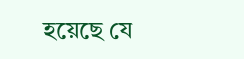হয়েছে যে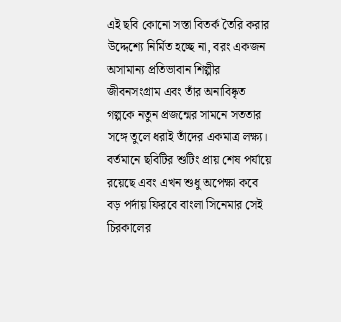এই ছবি কোনো সস্তা বিতর্ক তৈরি করার উদ্দেশ্যে নির্মিত হচ্ছে না, বরং একজন অসামান্য প্রতিভাবান শিল্পীর জীবনসংগ্রাম এবং তাঁর অনাবিষ্কৃত গল্পকে নতুন প্রজন্মের সামনে সততার সঙ্গে তুলে ধরাই তাঁদের একমাত্র লক্ষ্য। বর্তমানে ছবিটির শুটিং প্রায় শেষ পর্যায়ে রয়েছে এবং এখন শুধু অপেক্ষা কবে বড় পর্দায় ফিরবে বাংলা সিনেমার সেই চিরকালের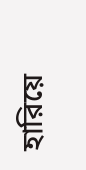হারিয়ে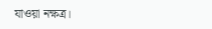যাওয়া নক্ষত্র।